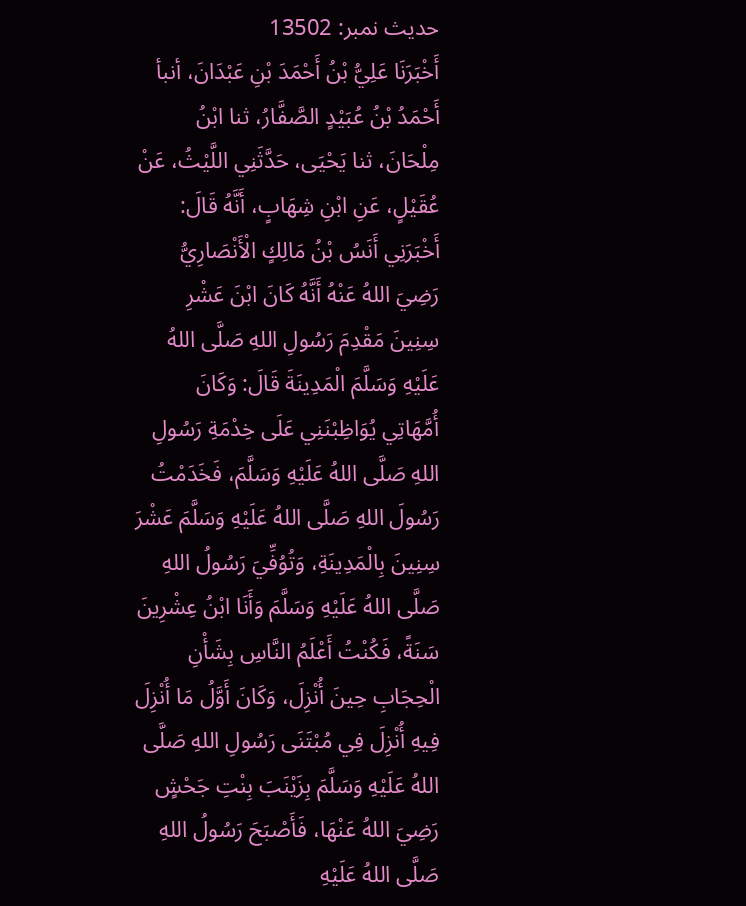حدیث نمبر: 13502
أَخْبَرَنَا عَلِيُّ بْنُ أَحْمَدَ بْنِ عَبْدَانَ، أنبأ أَحْمَدُ بْنُ عُبَيْدٍ الصَّفَّارُ، ثنا ابْنُ مِلْحَانَ، ثنا يَحْيَى، حَدَّثَنِي اللَّيْثُ، عَنْ عُقَيْلٍ، عَنِ ابْنِ شِهَابٍ، أَنَّهُ قَالَ: أَخْبَرَنِي أَنَسُ بْنُ مَالِكٍ الْأَنْصَارِيُّ رَضِيَ اللهُ عَنْهُ أَنَّهُ كَانَ ابْنَ عَشْرِ سِنِينَ مَقْدِمَ رَسُولِ اللهِ صَلَّى اللهُ عَلَيْهِ وَسَلَّمَ الْمَدِينَةَ قَالَ: وَكَانَ أُمَّهَاتِي يُوَاظِبْنَنِي عَلَى خِدْمَةِ رَسُولِ اللهِ صَلَّى اللهُ عَلَيْهِ وَسَلَّمَ، فَخَدَمْتُ رَسُولَ اللهِ صَلَّى اللهُ عَلَيْهِ وَسَلَّمَ عَشْرَ سِنِينَ بِالْمَدِينَةِ، وَتُوُفِّيَ رَسُولُ اللهِ صَلَّى اللهُ عَلَيْهِ وَسَلَّمَ وَأَنَا ابْنُ عِشْرِينَ سَنَةً، فَكُنْتُ أَعْلَمُ النَّاسِ بِشَأْنِ الْحِجَابِ حِينَ أُنْزِلَ، وَكَانَ أَوَّلُ مَا أُنْزِلَ فِيهِ أُنْزِلَ فِي مُبْتَنَى رَسُولِ اللهِ صَلَّى اللهُ عَلَيْهِ وَسَلَّمَ بِزَيْنَبَ بِنْتِ جَحْشٍ رَضِيَ اللهُ عَنْهَا، فَأَصْبَحَ رَسُولُ اللهِ صَلَّى اللهُ عَلَيْهِ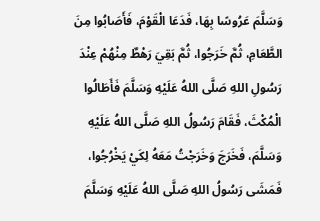وَسَلَّمَ عَرُوسًا بِهَا، فَدَعَا الْقَوْمَ، فَأَصَابُوا مِنَ الطَّعَامِ، ثُمَّ خَرَجُوا، ثُمَّ بَقِيَ رَهْطٌ مِنْهُمْ عِنْدَ رَسُولِ اللهِ صَلَّى اللهُ عَلَيْهِ وَسَلَّمَ فَأَطَالُوا الْمُكْثَ، فَقَامَ رَسُولُ اللهِ صَلَّى اللهُ عَلَيْهِ وَسَلَّمَ، فَخَرَجَ وَخَرَجْتُ مَعَهُ لِكَيْ يَخْرُجُوا، فَمَشَى رَسُولُ اللهِ صَلَّى اللهُ عَلَيْهِ وَسَلَّمَ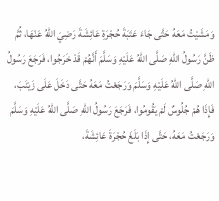وَمَشَيْتُ مَعَهُ حَتَّى جَاءَ عَتَبَةَ حُجْرَةِ عَائِشَةَ رَضِيَ اللهُ عَنْهَا، ثُمَّ ظَنَّ رَسُولُ اللهِ صَلَّى اللهُ عَلَيْهِ وَسَلَّمَ أَنَّهُمْ قَدْ خَرَجُوا، فَرَجَعَ رَسُولُ اللهِ صَلَّى اللهُ عَلَيْهِ وَسَلَّمَ وَرَجَعْتُ مَعَهُ حَتَّى دَخَلَ عَلَى زَيْنَبَ، فَإِذَا هُمْ جُلُوسٌ لَمْ يَقُومُوا، فَرَجَعَ رَسُولُ اللهِ صَلَّى اللهُ عَلَيْهِ وَسَلَّمَ وَرَجَعْتُ مَعَهُ، حَتَّى إِذَا بَلَغَ حُجْرَةَ عَائِشَةَ،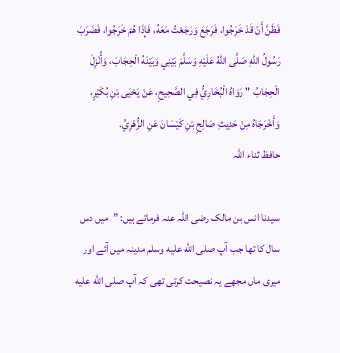فَظَنَّ أَنْ قَدْ خَرَجُوا، فَرَجَعَ وَرَجَعْتُ مَعَهُ، فَإِذَا هُمْ خَرَجُوا، فَضَرَبَ رَسُولُ اللهِ صَلَّى اللهُ عَلَيْهِ وَسَلَّمَ بَيْنِي وَبَيْنَهُ الْحِجَابَ، وَأُنْزِلَ الْحِجَابُ " رَوَاهُ الْبُخَارِيُّ فِي الصَّحِيحِ، عَنْ يَحْيَى بْنِ بُكَيْرٍ، وَأَخْرَجَاهُ مِنْ حَدِيثِ صَالِحِ بْنِ كَيْسَانَ عَنِ الزُّهْرِيِّ.
حافظ ثناء اللہ

سیدنا انس بن مالک رضی اللہ عنہ فرماتے ہیں: ”میں دس سال کا تھا جب آپ صلى الله عليه وسلم مدینہ میں آئے اور میری ماں مجھے یہ نصیحت کرتی تھی کہ آپ صلى الله عليه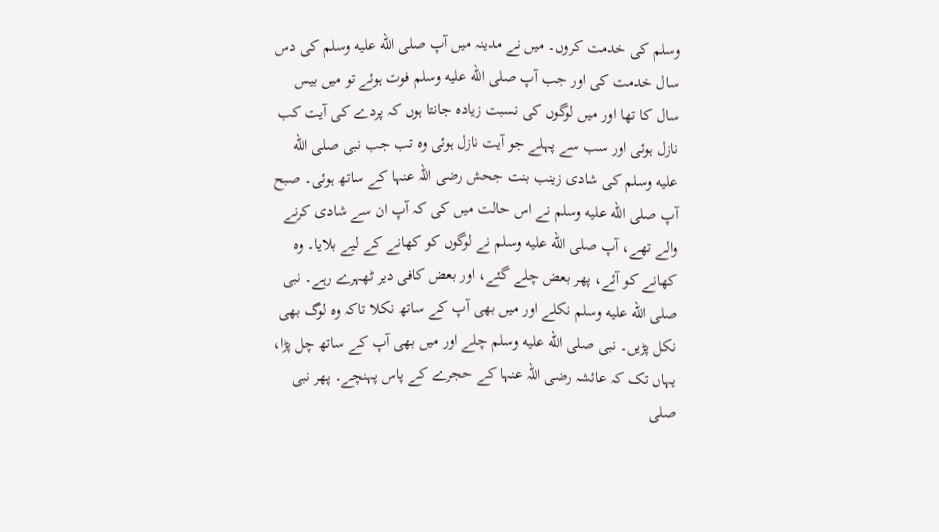وسلم کی خدمت کروں۔ میں نے مدینہ میں آپ صلى الله عليه وسلم کی دس سال خدمت کی اور جب آپ صلى الله عليه وسلم فوت ہوئے تو میں بیس سال کا تھا اور میں لوگوں کی نسبت زیادہ جانتا ہوں کہ پردے کی آیت کب نازل ہوئی اور سب سے پہلے جو آیت نازل ہوئی وہ تب جب نبی صلى الله عليه وسلم کی شادی زینب بنت جحش رضی اللہ عنہا کے ساتھ ہوئی۔ صبح آپ صلى الله عليه وسلم نے اس حالت میں کی کہ آپ ان سے شادی کرنے والے تھے، آپ صلى الله عليه وسلم نے لوگوں کو کھانے کے لیے بلایا۔ وہ کھانے کو آئے، پھر بعض چلے گئے، اور بعض کافی دیر ٹھہرے رہے۔ نبی صلى الله عليه وسلم نکلے اور میں بھی آپ کے ساتھ نکلا تاکہ وہ لوگ بھی نکل پڑیں۔ نبی صلى الله عليه وسلم چلے اور میں بھی آپ کے ساتھ چل پڑا، یہاں تک کہ عائشہ رضی اللہ عنہا کے حجرے کے پاس پہنچے۔ پھر نبی صلى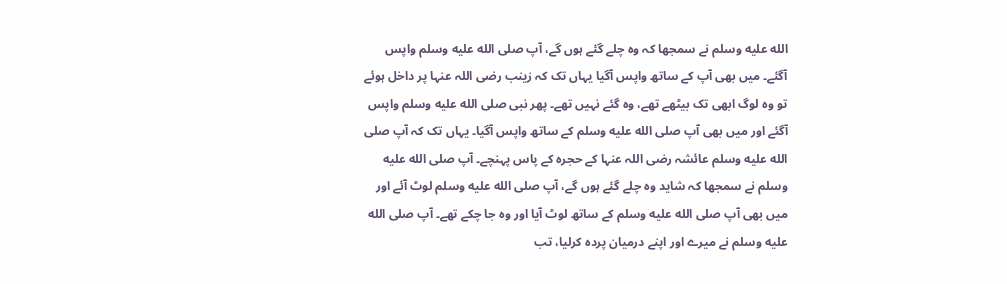الله عليه وسلم نے سمجھا کہ وہ چلے گئے ہوں گے، آپ صلى الله عليه وسلم واپس آگئے۔ میں بھی آپ کے ساتھ واپس آگیا یہاں تک کہ زینب رضی اللہ عنہا پر داخل ہوئے تو وہ لوگ ابھی تک بیٹھے تھے، وہ گئے نہیں تھے۔ پھر نبی صلى الله عليه وسلم واپس آگئے اور میں بھی آپ صلى الله عليه وسلم کے ساتھ واپس آگیا۔ یہاں تک کہ آپ صلى الله عليه وسلم عائشہ رضی اللہ عنہا کے حجرہ کے پاس پہنچے۔ آپ صلى الله عليه وسلم نے سمجھا کہ شاید وہ چلے گئے ہوں گے، آپ صلى الله عليه وسلم لوٹ آئے اور میں بھی آپ صلى الله عليه وسلم کے ساتھ لوٹ آیا اور وہ جا چکے تھے۔ آپ صلى الله عليه وسلم نے میرے اور اپنے درمیان پردہ کرلیا، تب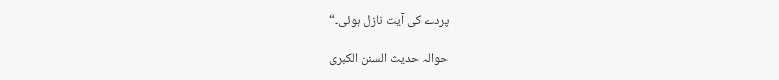پردے کی آیت نازل ہوئی۔“

حوالہ حدیث السنن الكبرى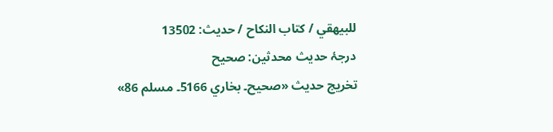للبيهقي / كتاب النكاح / حدیث: 13502
درجۂ حدیث محدثین: صحيح
تخریج حدیث «صحيح۔ بخاري 5166۔ مسلم 86»